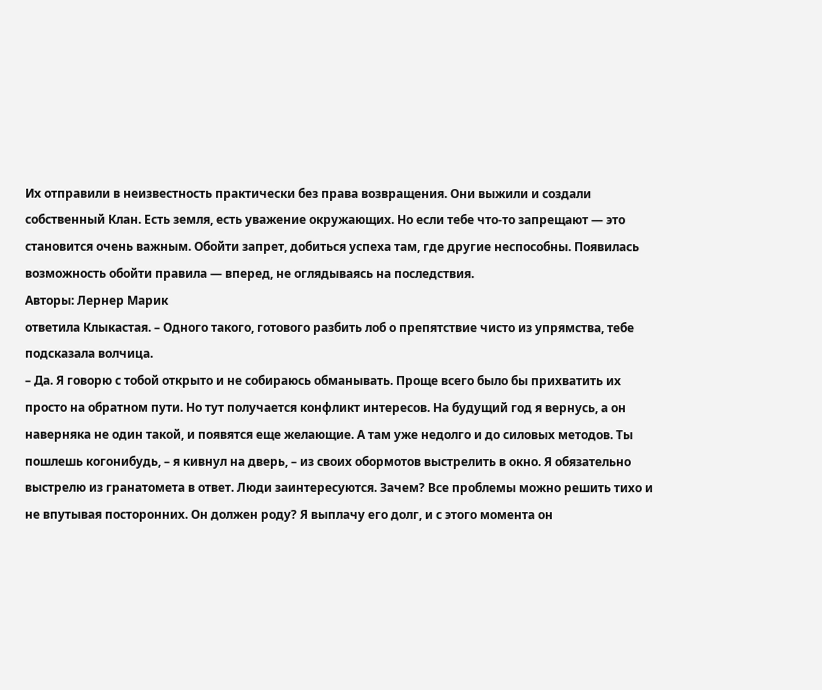Их отправили в неизвестность практически без права возвращения. Они выжили и создали собственный Клан. Есть земля, есть уважение окружающих. Но если тебе что-то запрещают — это становится очень важным. Обойти запрет, добиться успеха там, где другие неспособны. Появилась возможность обойти правила — вперед, не оглядываясь на последствия.
Авторы: Лернер Марик
ответила Клыкастая. – Одного такого, готового разбить лоб о препятствие чисто из упрямства, тебе подсказала волчица.
– Да. Я говорю с тобой открыто и не собираюсь обманывать. Проще всего было бы прихватить их просто на обратном пути. Но тут получается конфликт интересов. На будущий год я вернусь, а он наверняка не один такой, и появятся еще желающие. А там уже недолго и до силовых методов. Ты пошлешь когонибудь, – я кивнул на дверь, – из своих обормотов выстрелить в окно. Я обязательно выстрелю из гранатомета в ответ. Люди заинтересуются. Зачем? Все проблемы можно решить тихо и не впутывая посторонних. Он должен роду? Я выплачу его долг, и с этого момента он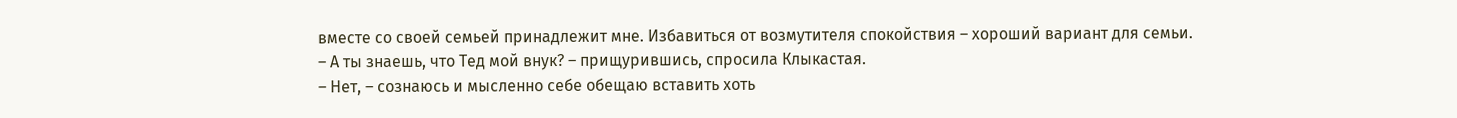вместе со своей семьей принадлежит мне. Избавиться от возмутителя спокойствия – хороший вариант для семьи.
– А ты знаешь, что Тед мой внук? – прищурившись, спросила Клыкастая.
– Нет, – сознаюсь и мысленно себе обещаю вставить хоть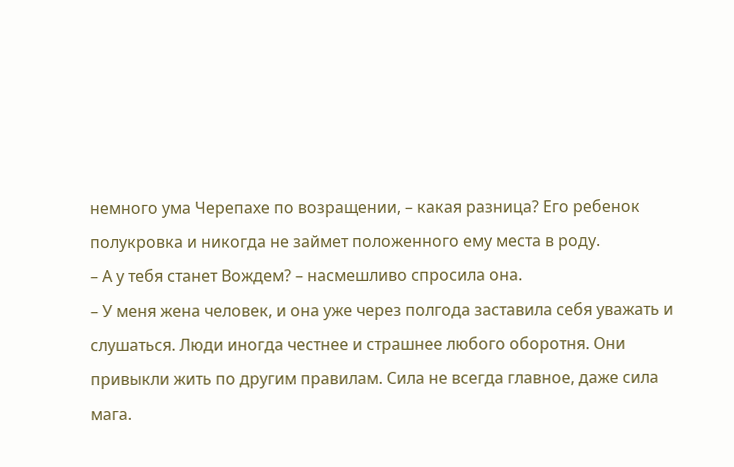немного ума Черепахе по возращении, – какая разница? Его ребенок полукровка и никогда не займет положенного ему места в роду.
– А у тебя станет Вождем? – насмешливо спросила она.
– У меня жена человек, и она уже через полгода заставила себя уважать и слушаться. Люди иногда честнее и страшнее любого оборотня. Они привыкли жить по другим правилам. Сила не всегда главное, даже сила мага.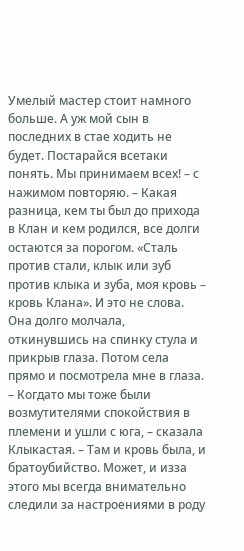Умелый мастер стоит намного больше. А уж мой сын в последних в стае ходить не будет. Постарайся всетаки понять. Мы принимаем всех! – с нажимом повторяю. – Какая разница, кем ты был до прихода в Клан и кем родился, все долги остаются за порогом. «Сталь против стали, клык или зуб против клыка и зуба, моя кровь – кровь Клана». И это не слова.
Она долго молчала, откинувшись на спинку стула и прикрыв глаза. Потом села прямо и посмотрела мне в глаза.
– Когдато мы тоже были возмутителями спокойствия в племени и ушли с юга, – сказала Клыкастая. – Там и кровь была, и братоубийство. Может, и изза этого мы всегда внимательно следили за настроениями в роду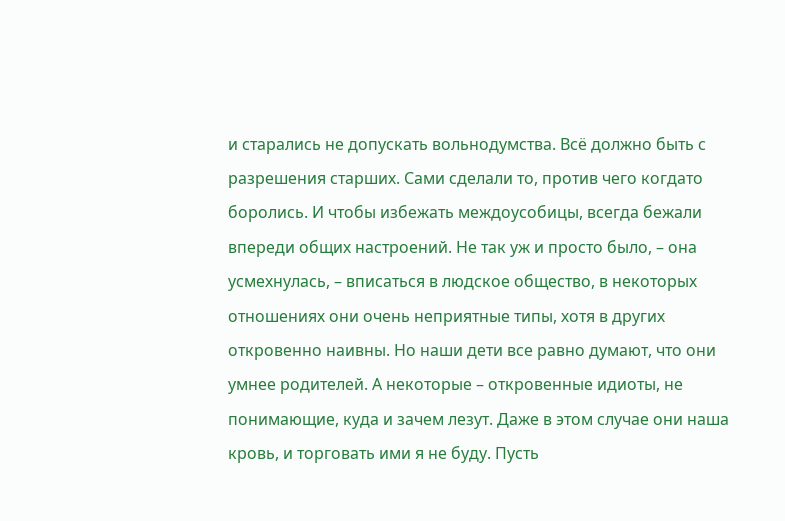и старались не допускать вольнодумства. Всё должно быть с разрешения старших. Сами сделали то, против чего когдато боролись. И чтобы избежать междоусобицы, всегда бежали впереди общих настроений. Не так уж и просто было, – она усмехнулась, – вписаться в людское общество, в некоторых отношениях они очень неприятные типы, хотя в других откровенно наивны. Но наши дети все равно думают, что они умнее родителей. А некоторые – откровенные идиоты, не понимающие, куда и зачем лезут. Даже в этом случае они наша кровь, и торговать ими я не буду. Пусть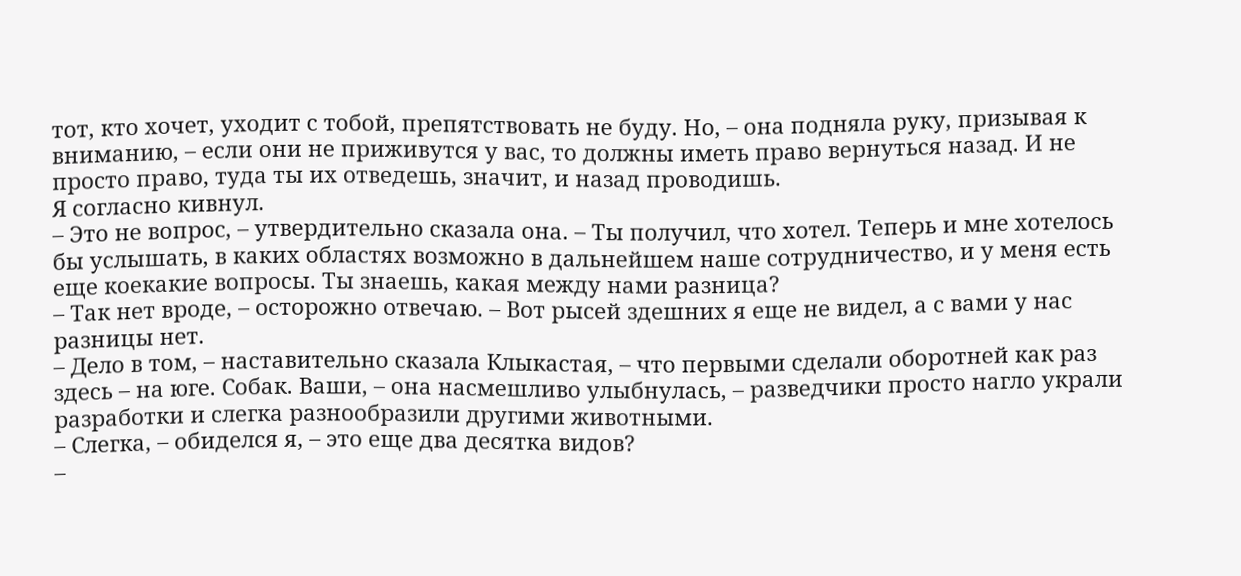тот, кто хочет, уходит с тобой, препятствовать не буду. Но, – она подняла руку, призывая к вниманию, – если они не приживутся у вас, то должны иметь право вернуться назад. И не просто право, туда ты их отведешь, значит, и назад проводишь.
Я согласно кивнул.
– Это не вопрос, – утвердительно сказала она. – Ты получил, что хотел. Теперь и мне хотелось бы услышать, в каких областях возможно в дальнейшем наше сотрудничество, и у меня есть еще коекакие вопросы. Ты знаешь, какая между нами разница?
– Так нет вроде, – осторожно отвечаю. – Вот рысей здешних я еще не видел, а с вами у нас разницы нет.
– Дело в том, – наставительно сказала Клыкастая, – что первыми сделали оборотней как раз здесь – на юге. Собак. Ваши, – она насмешливо улыбнулась, – разведчики просто нагло украли разработки и слегка разнообразили другими животными.
– Слегка, – обиделся я, – это еще два десятка видов?
–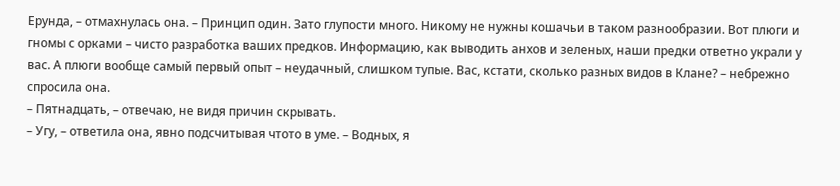Ерунда, – отмахнулась она. – Принцип один. Зато глупости много. Никому не нужны кошачьи в таком разнообразии. Вот плюги и гномы с орками – чисто разработка ваших предков. Информацию, как выводить анхов и зеленых, наши предки ответно украли у вас. А плюги вообще самый первый опыт – неудачный, слишком тупые. Вас, кстати, сколько разных видов в Клане? – небрежно спросила она.
– Пятнадцать, – отвечаю, не видя причин скрывать.
– Угу, – ответила она, явно подсчитывая чтото в уме. – Водных, я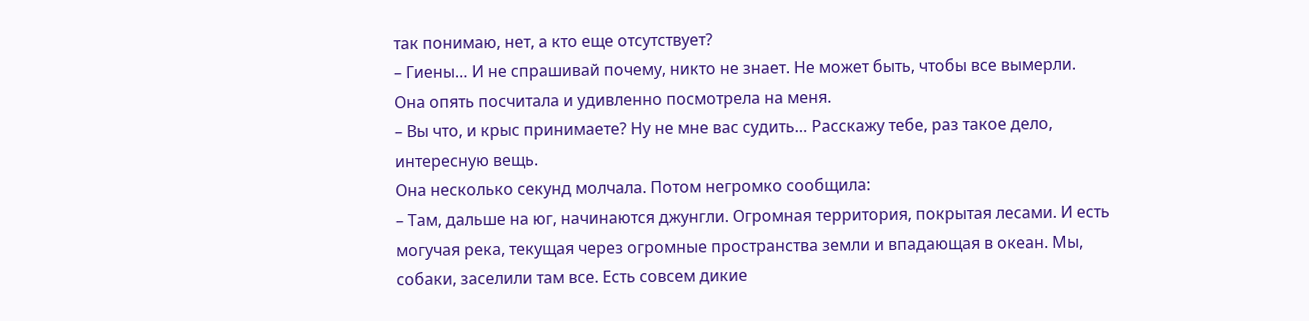так понимаю, нет, а кто еще отсутствует?
– Гиены… И не спрашивай почему, никто не знает. Не может быть, чтобы все вымерли.
Она опять посчитала и удивленно посмотрела на меня.
– Вы что, и крыс принимаете? Ну не мне вас судить… Расскажу тебе, раз такое дело, интересную вещь.
Она несколько секунд молчала. Потом негромко сообщила:
– Там, дальше на юг, начинаются джунгли. Огромная территория, покрытая лесами. И есть могучая река, текущая через огромные пространства земли и впадающая в океан. Мы, собаки, заселили там все. Есть совсем дикие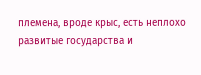племена, вроде крыс, есть неплохо развитые государства и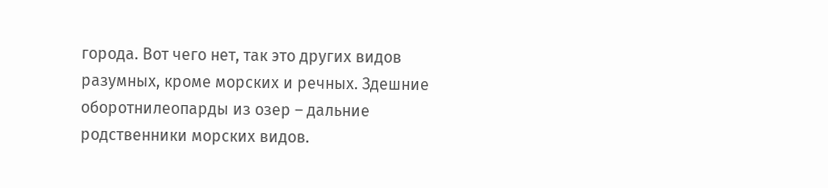города. Вот чего нет, так это других видов разумных, кроме морских и речных. Здешние оборотнилеопарды из озер – дальние родственники морских видов.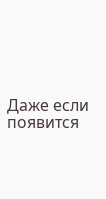Даже если появится